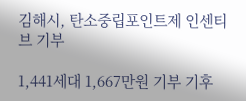김해시, 탄소중립포인트제 인센티브 기부

1,441세대 1,667만원 기부 기후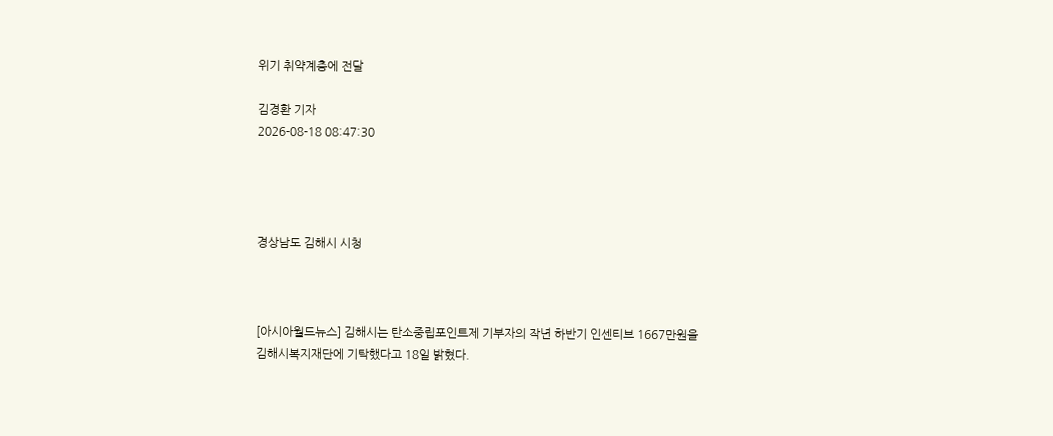위기 취약계층에 전달

김경환 기자
2026-08-18 08:47:30




경상남도 김해시 시청



[아시아월드뉴스] 김해시는 탄소중립포인트제 기부자의 작년 하반기 인센티브 1667만원을 김해시복지재단에 기탁했다고 18일 밝혔다.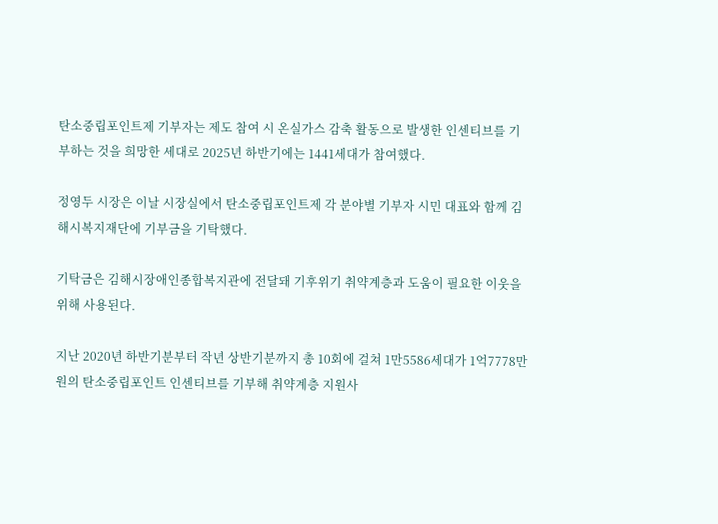탄소중립포인트제 기부자는 제도 참여 시 온실가스 감축 활동으로 발생한 인센티브를 기부하는 것을 희망한 세대로 2025년 하반기에는 1441세대가 참여했다.

정영두 시장은 이날 시장실에서 탄소중립포인트제 각 분야별 기부자 시민 대표와 함께 김해시복지재단에 기부금을 기탁했다.

기탁금은 김해시장애인종합복지관에 전달돼 기후위기 취약계층과 도움이 필요한 이웃을 위해 사용된다.

지난 2020년 하반기분부터 작년 상반기분까지 총 10회에 걸쳐 1만5586세대가 1억7778만원의 탄소중립포인트 인센티브를 기부해 취약계층 지원사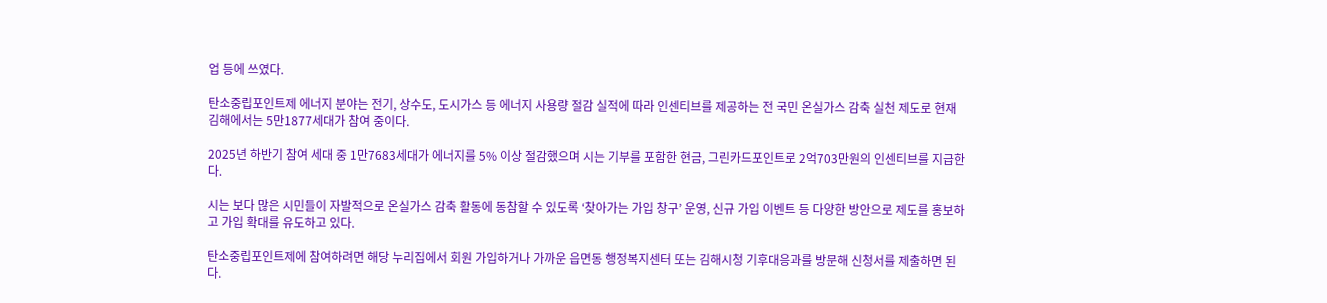업 등에 쓰였다.

탄소중립포인트제 에너지 분야는 전기, 상수도, 도시가스 등 에너지 사용량 절감 실적에 따라 인센티브를 제공하는 전 국민 온실가스 감축 실천 제도로 현재 김해에서는 5만1877세대가 참여 중이다.

2025년 하반기 참여 세대 중 1만7683세대가 에너지를 5% 이상 절감했으며 시는 기부를 포함한 현금, 그린카드포인트로 2억703만원의 인센티브를 지급한다.

시는 보다 많은 시민들이 자발적으로 온실가스 감축 활동에 동참할 수 있도록 ‘찾아가는 가입 창구’ 운영, 신규 가입 이벤트 등 다양한 방안으로 제도를 홍보하고 가입 확대를 유도하고 있다.

탄소중립포인트제에 참여하려면 해당 누리집에서 회원 가입하거나 가까운 읍면동 행정복지센터 또는 김해시청 기후대응과를 방문해 신청서를 제출하면 된다.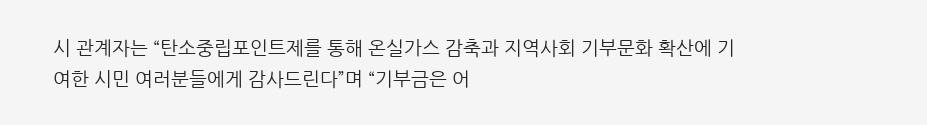시 관계자는 “탄소중립포인트제를 통해 온실가스 감축과 지역사회 기부문화 확산에 기여한 시민 여러분들에게 감사드린다”며 “기부금은 어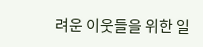려운 이웃들을 위한 일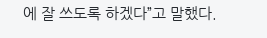에 잘 쓰도록 하겠다”고 말했다.